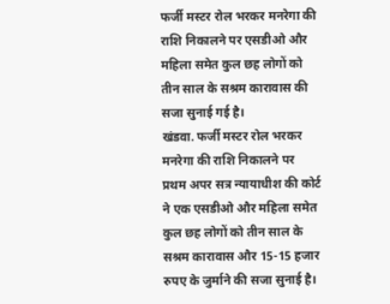फर्जी मस्टर रोल भरकर मनरेगा की राशि निकालने पर एसडीओ और महिला समेत कुल छह लोगों को तीन साल के सश्रम कारावास की सजा सुनाई गई है।
खंडवा. फर्जी मस्टर रोल भरकर मनरेगा की राशि निकालने पर प्रथम अपर सत्र न्यायाधीश की कोर्ट ने एक एसडीओ और महिला समेत कुल छह लोगों को तीन साल के सश्रम कारावास और 15-15 हजार रुपए के जुर्माने की सजा सुनाई है।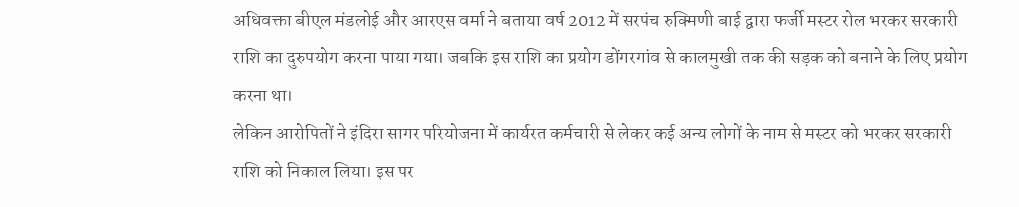अधिवक्ता बीएल मंडलोई और आरएस वर्मा ने बताया वर्ष 2012 में सरपंच रुक्मिणी बाई द्वारा फर्जी मस्टर रोल भरकर सरकारी राशि का दुरुपयोग करना पाया गया। जबकि इस राशि का प्रयोग डोंगरगांव से कालमुखी तक की सड़क को बनाने के लिए प्रयोग करना था।
लेकिन आरोपितों ने इंदिरा सागर परियोजना में कार्यरत कर्मचारी से लेकर कई अन्य लोगों के नाम से मस्टर को भरकर सरकारी राशि को निकाल लिया। इस पर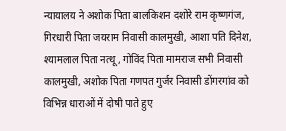न्यायालय ने अशोक पिता बालकिशन दशोरे राम कृष्णगंज, गिरधारी पिता जयराम निवासी कालमुखी, आशा पति दिनेश, श्यामलाल पिता नत्थू, गोविंद पिता मामराज सभी निवासी कालमुखी, अशोक पिता गणपत गुर्जर निवासी डोंगरगांव को विभिन्न धाराओं में दोषी पाते हुए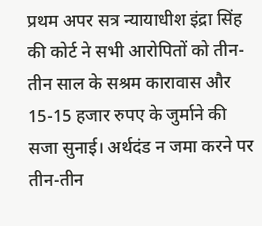प्रथम अपर सत्र न्यायाधीश इंद्रा सिंह की कोर्ट ने सभी आरोपितों को तीन-तीन साल के सश्रम कारावास और 15-15 हजार रुपए के जुर्माने की सजा सुनाई। अर्थदंड न जमा करने पर तीन-तीन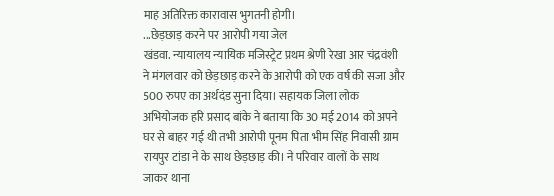माह अतिरिक्त कारावास भुगतनी होगी।
...छेड़छाड़ करने पर आरोपी गया जेल
खंडवा. न्यायालय न्यायिक मजिस्ट्रेट प्रथम श्रेणी रेखा आर चंद्रवंशी ने मंगलवार को छेड़छाड़ करने के आरोपी को एक वर्ष की सजा और 500 रुपए का अर्थदंड सुना दिया। सहायक जिला लोक अभियोजक हरि प्रसाद बांके ने बताया कि 30 मई 2014 को अपने घर से बाहर गई थी तभी आरोपी पूनम पिता भीम सिंह निवासी ग्राम रायपुर टांडा ने के साथ छेड़छाड़ की। ने परिवार वालों के साथ जाकर थाना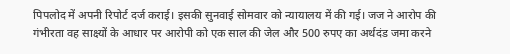पिपलोद में अपनी रिपोर्ट दर्ज कराई। इसकी सुनवाई सोमवार को न्यायालय में की गई। जज ने आरोप की गंभीरता वह साक्ष्यों के आधार पर आरोपी को एक साल की जेल और 500 रुपए का अर्थदंड जमा करने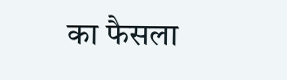का फैसला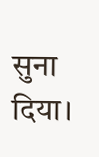सुना दिया।